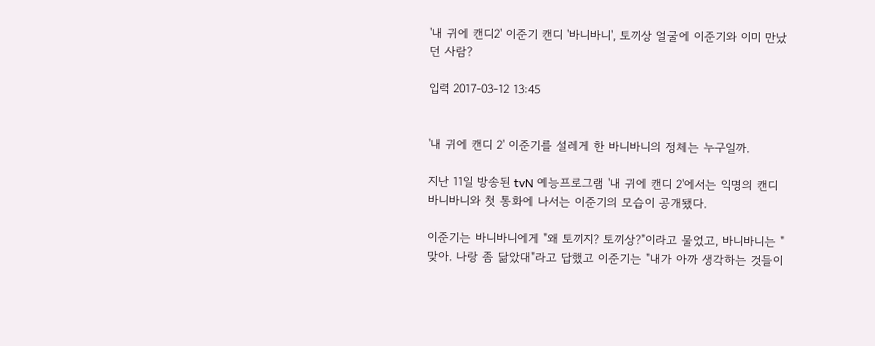'내 귀에 캔디2' 이준기 캔디 '바니바니', 토끼상 얼굴에 이준기와 이미 만났던 사람?

입력 2017-03-12 13:45


'내 귀에 캔디 2' 이준기를 설레게 한 바니바니의 정체는 누구일까.

지난 11일 방송된 tvN 예능프로그램 '내 귀에 캔디 2'에서는 익명의 캔디 바니바니와 첫 통화에 나서는 이준기의 모습이 공개됐다.

이준기는 바니바니에게 "왜 토끼지? 토끼상?"이라고 물었고, 바니바니는 "맞아. 나랑 좀 닮았대"라고 답했고 이준기는 "내가 아까 생각하는 것들이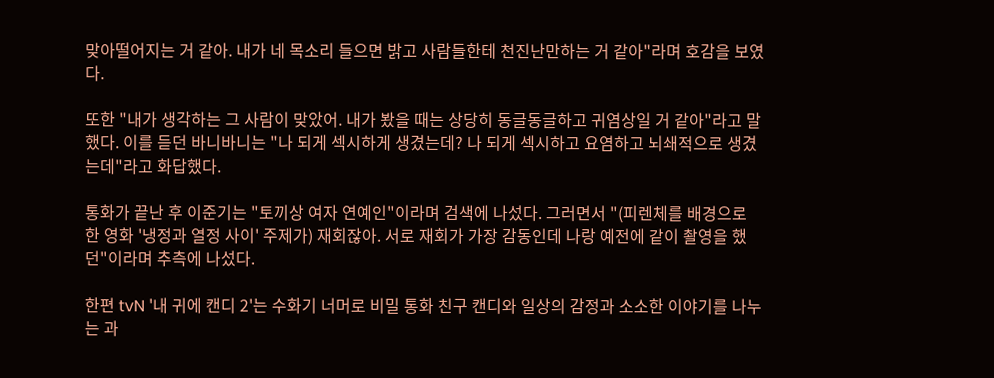맞아떨어지는 거 같아. 내가 네 목소리 들으면 밝고 사람들한테 천진난만하는 거 같아"라며 호감을 보였다.

또한 "내가 생각하는 그 사람이 맞았어. 내가 봤을 때는 상당히 동글동글하고 귀염상일 거 같아"라고 말했다. 이를 듣던 바니바니는 "나 되게 섹시하게 생겼는데? 나 되게 섹시하고 요염하고 뇌쇄적으로 생겼는데"라고 화답했다.

통화가 끝난 후 이준기는 "토끼상 여자 연예인"이라며 검색에 나섰다. 그러면서 "(피렌체를 배경으로 한 영화 '냉정과 열정 사이' 주제가) 재회잖아. 서로 재회가 가장 감동인데 나랑 예전에 같이 촬영을 했던"이라며 추측에 나섰다.

한편 tvN '내 귀에 캔디 2'는 수화기 너머로 비밀 통화 친구 캔디와 일상의 감정과 소소한 이야기를 나누는 과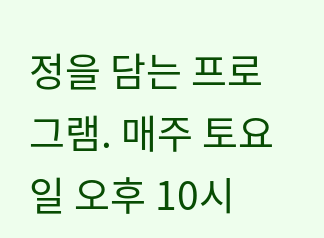정을 담는 프로그램. 매주 토요일 오후 10시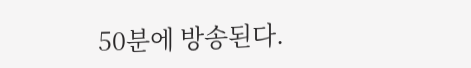50분에 방송된다.